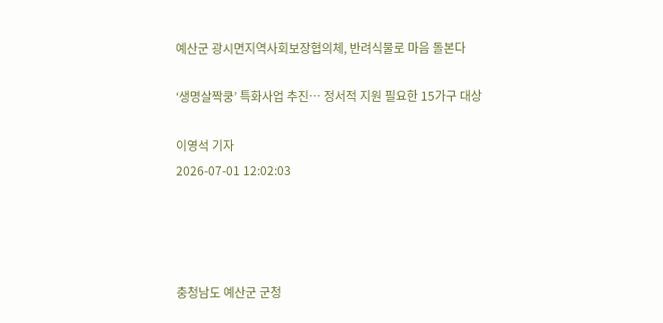예산군 광시면지역사회보장협의체, 반려식물로 마음 돌본다

‘생명살짝쿵’ 특화사업 추진… 정서적 지원 필요한 15가구 대상

이영석 기자
2026-07-01 12:02:03




충청남도 예산군 군청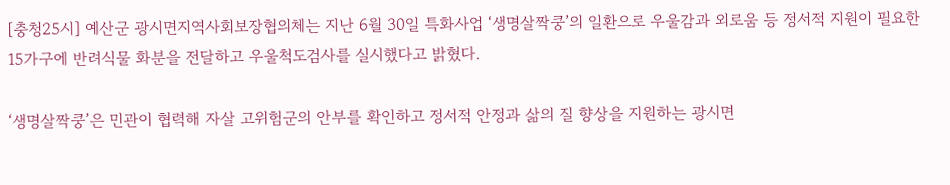[충청25시] 예산군 광시면지역사회보장협의체는 지난 6월 30일 특화사업 ‘생명살짝쿵’의 일환으로 우울감과 외로움 등 정서적 지원이 필요한 15가구에 반려식물 화분을 전달하고 우울척도검사를 실시했다고 밝혔다.

‘생명살짝쿵’은 민관이 협력해 자살 고위험군의 안부를 확인하고 정서적 안정과 삶의 질 향상을 지원하는 광시면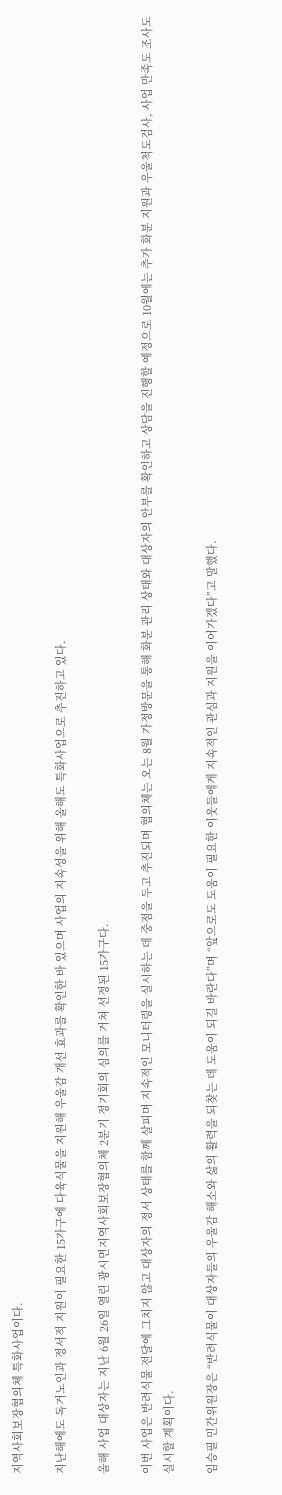지역사회보장협의체 특화사업이다.

지난해에도 독거노인과 정서적 지원이 필요한 15가구에 다육식물을 지원해 우울감 개선 효과를 확인한 바 있으며 사업의 지속성을 위해 올해도 특화사업으로 추진하고 있다.

올해 사업 대상자는 지난 6월 26일 열린 광시면지역사회보장협의체 2분기 정기회의 심의를 거쳐 선정된 15가구다.

이번 사업은 반려식물 전달에 그치지 않고 대상자의 정서 상태를 함께 살피며 지속적인 모니터링을 실시하는 데 중점을 두고 추진되며 협의체는 오는 8월 가정방문을 통해 화분 관리 상태와 대상자의 안부를 확인하고 상담을 진행할 예정으로 10월에는 추가 화분 지원과 우울척도검사, 사업 만족도 조사도 실시할 계획이다.

임승필 민간위원장은 “반려식물이 대상자들의 우울감 해소와 삶의 활력을 되찾는 데 도움이 되길 바란다”며 “앞으로도 도움이 필요한 이웃들에게 지속적인 관심과 지원을 이어가겠다”고 말했다.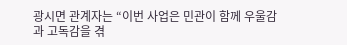광시면 관계자는 “이번 사업은 민관이 함께 우울감과 고독감을 겪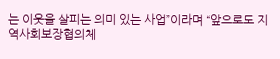는 이웃을 살피는 의미 있는 사업”이라며 “앞으로도 지역사회보장협의체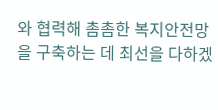와 협력해 촘촘한 복지안전망을 구축하는 데 최선을 다하겠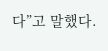다”고 말했다.